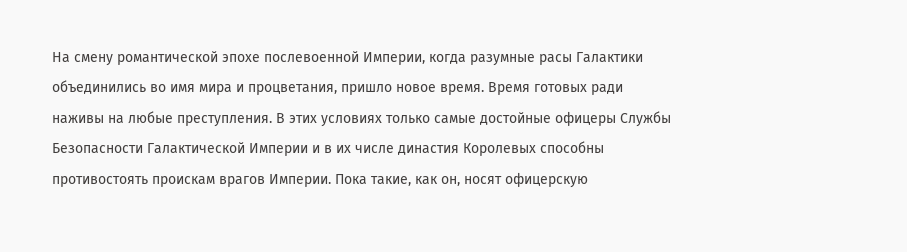На смену романтической эпохе послевоенной Империи, когда разумные расы Галактики объединились во имя мира и процветания, пришло новое время. Время готовых ради наживы на любые преступления. В этих условиях только самые достойные офицеры Службы Безопасности Галактической Империи и в их числе династия Королевых способны противостоять проискам врагов Империи. Пока такие, как он, носят офицерскую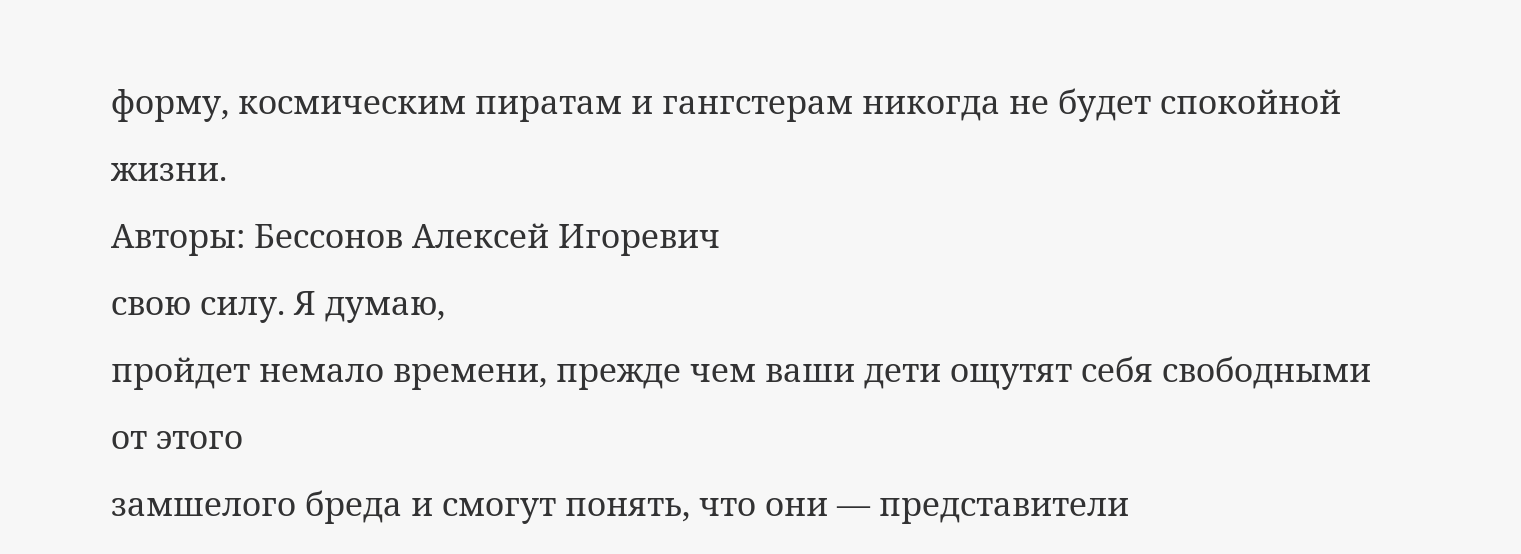форму, космическим пиратам и гангстерам никогда не будет спокойной жизни.
Авторы: Бессонов Алексей Игоревич
свою силу. Я думаю,
пройдет немало времени, прежде чем ваши дети ощутят себя свободными от этого
замшелого бреда и смогут понять, что они — представители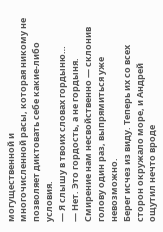могущественной и
многочисленной расы, которая никому не позволяет диктовать себе какие-либо
условия.
— Я слышу в твоих словах гордыню…
— Нет. Это гордость, а не гордыня. Смирение нам несвойственно — склонив
голову один раз, выпрямиться уже невозможно.
Берег исчез из виду. Теперь их со всех сторон окружало море, и Андрей
ощутил нечто вроде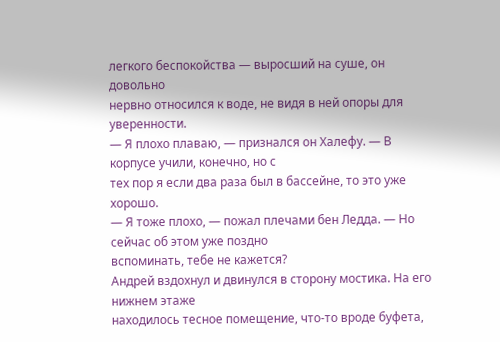легкого беспокойства — выросший на суше, он довольно
нервно относился к воде, не видя в ней опоры для уверенности.
— Я плохо плаваю, — признался он Халефу. — В корпусе учили, конечно, но с
тех пор я если два раза был в бассейне, то это уже хорошо.
— Я тоже плохо, — пожал плечами бен Ледда. — Но сейчас об этом уже поздно
вспоминать, тебе не кажется?
Андрей вздохнул и двинулся в сторону мостика. На его нижнем этаже
находилось тесное помещение, что-то вроде буфета,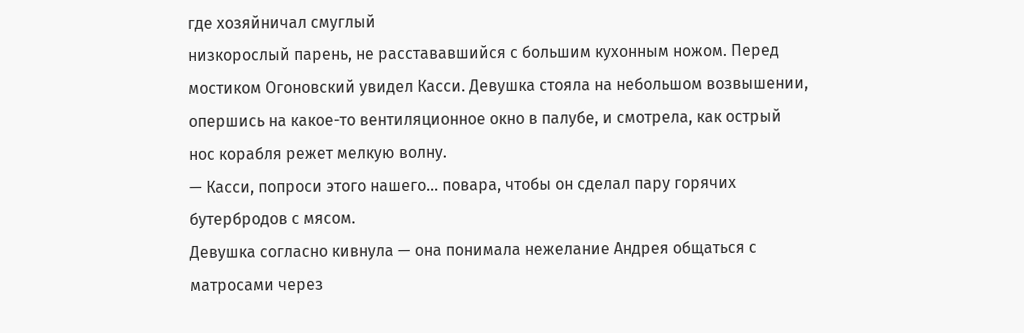где хозяйничал смуглый
низкорослый парень, не расстававшийся с большим кухонным ножом. Перед
мостиком Огоновский увидел Касси. Девушка стояла на небольшом возвышении,
опершись на какое-то вентиляционное окно в палубе, и смотрела, как острый
нос корабля режет мелкую волну.
— Касси, попроси этого нашего… повара, чтобы он сделал пару горячих
бутербродов с мясом.
Девушка согласно кивнула — она понимала нежелание Андрея общаться с
матросами через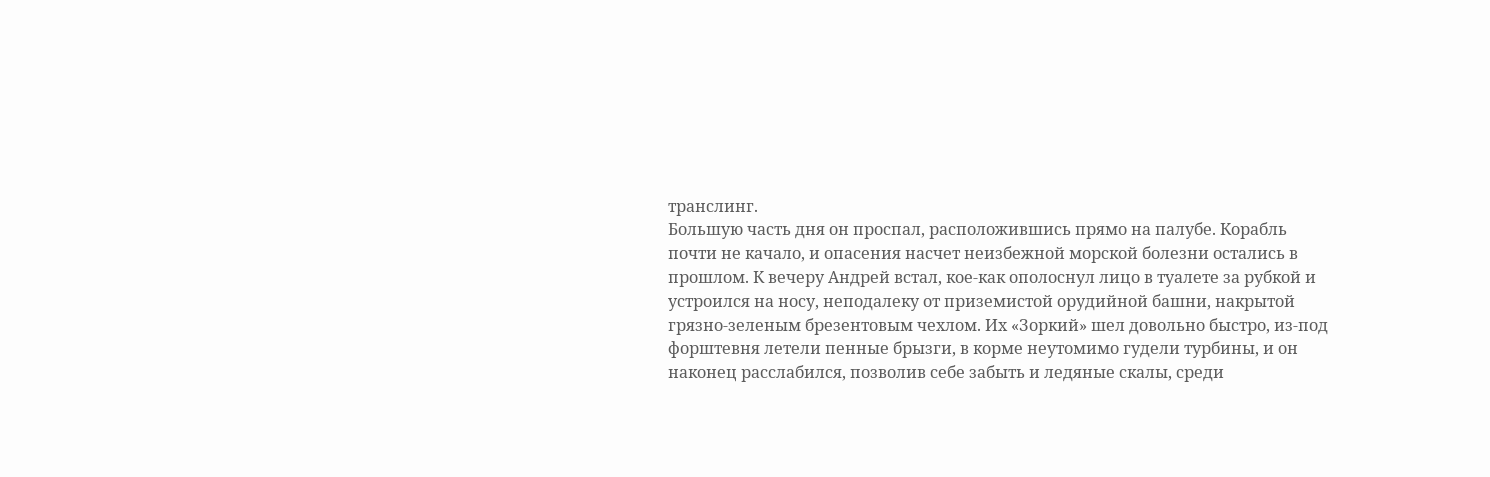транслинг.
Большую часть дня он проспал, расположившись прямо на палубе. Корабль
почти не качало, и опасения насчет неизбежной морской болезни остались в
прошлом. К вечеру Андрей встал, кое-как ополоснул лицо в туалете за рубкой и
устроился на носу, неподалеку от приземистой орудийной башни, накрытой
грязно-зеленым брезентовым чехлом. Их «Зоркий» шел довольно быстро, из-под
форштевня летели пенные брызги, в корме неутомимо гудели турбины, и он
наконец расслабился, позволив себе забыть и ледяные скалы, среди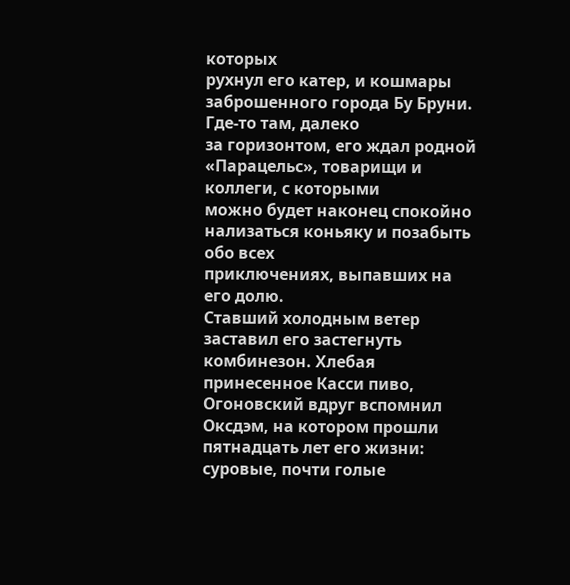которых
рухнул его катер, и кошмары заброшенного города Бу Бруни. Где-то там, далеко
за горизонтом, его ждал родной «Парацельс», товарищи и коллеги, с которыми
можно будет наконец спокойно нализаться коньяку и позабыть обо всех
приключениях, выпавших на его долю.
Ставший холодным ветер заставил его застегнуть комбинезон. Хлебая
принесенное Касси пиво, Огоновский вдруг вспомнил Оксдэм, на котором прошли
пятнадцать лет его жизни: суровые, почти голые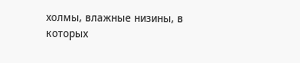холмы, влажные низины, в
которых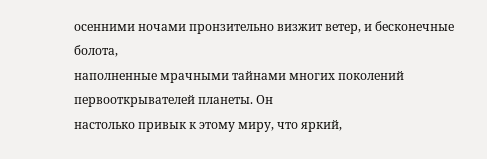осенними ночами пронзительно визжит ветер, и бесконечные болота,
наполненные мрачными тайнами многих поколений первооткрывателей планеты. Он
настолько привык к этому миру, что яркий,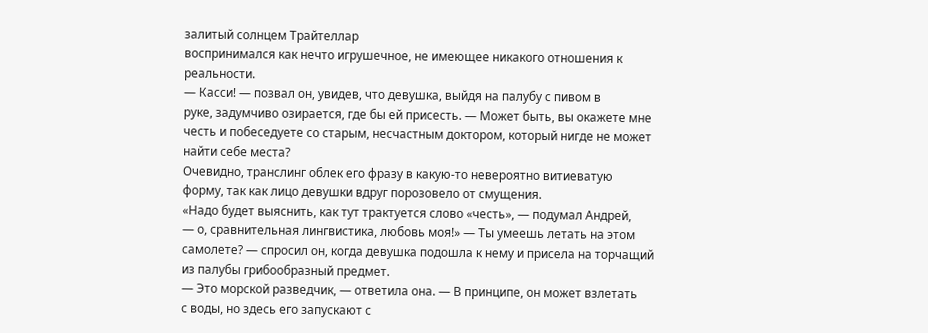залитый солнцем Трайтеллар
воспринимался как нечто игрушечное, не имеющее никакого отношения к
реальности.
— Касси! — позвал он, увидев, что девушка, выйдя на палубу с пивом в
руке, задумчиво озирается, где бы ей присесть. — Может быть, вы окажете мне
честь и побеседуете со старым, несчастным доктором, который нигде не может
найти себе места?
Очевидно, транслинг облек его фразу в какую-то невероятно витиеватую
форму, так как лицо девушки вдруг порозовело от смущения.
«Надо будет выяснить, как тут трактуется слово «честь», — подумал Андрей,
— о, сравнительная лингвистика, любовь моя!» — Ты умеешь летать на этом
самолете? — спросил он, когда девушка подошла к нему и присела на торчащий
из палубы грибообразный предмет.
— Это морской разведчик, — ответила она. — В принципе, он может взлетать
с воды, но здесь его запускают с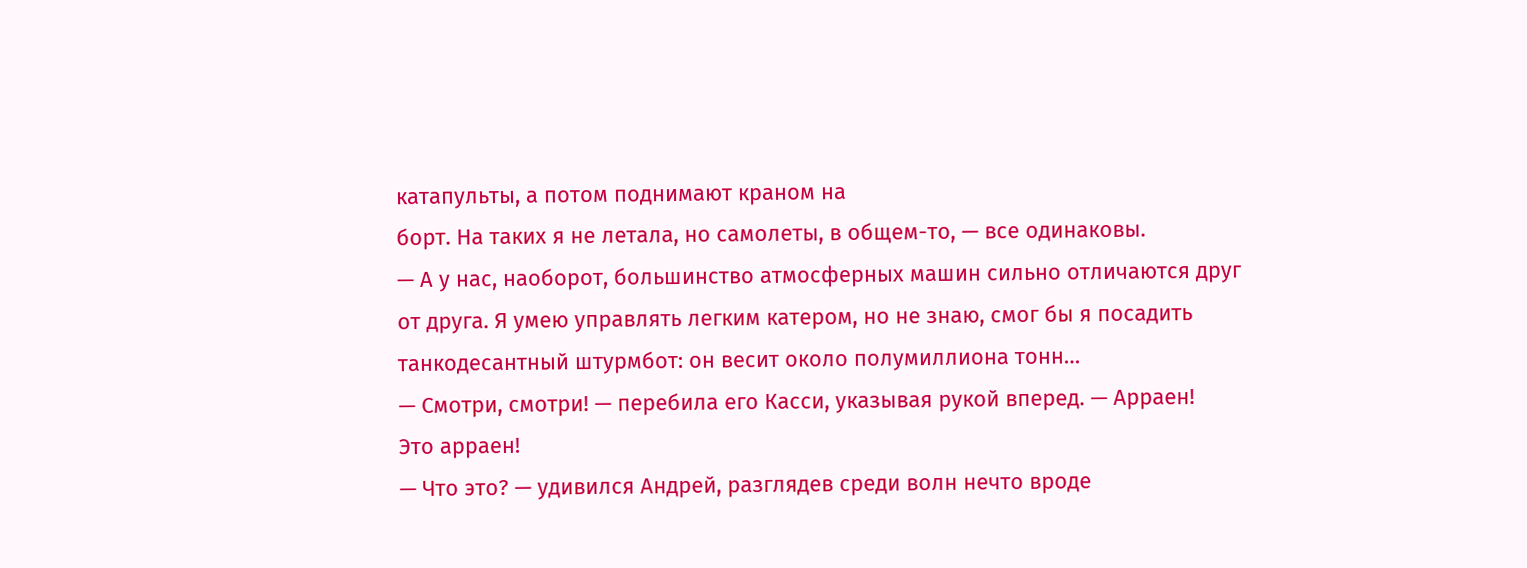катапульты, а потом поднимают краном на
борт. На таких я не летала, но самолеты, в общем-то, — все одинаковы.
— А у нас, наоборот, большинство атмосферных машин сильно отличаются друг
от друга. Я умею управлять легким катером, но не знаю, смог бы я посадить
танкодесантный штурмбот: он весит около полумиллиона тонн…
— Смотри, смотри! — перебила его Касси, указывая рукой вперед. — Арраен!
Это арраен!
— Что это? — удивился Андрей, разглядев среди волн нечто вроде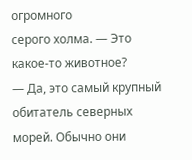огромного
серого холма. — Это какое-то животное?
— Да, это самый крупный обитатель северных морей. Обычно они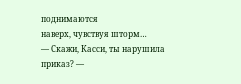поднимаются
наверх, чувствуя шторм…
— Скажи, Касси, ты нарушила приказ? —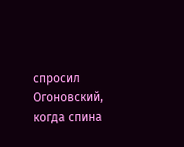спросил Огоновский, когда спина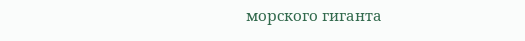морского гиганта